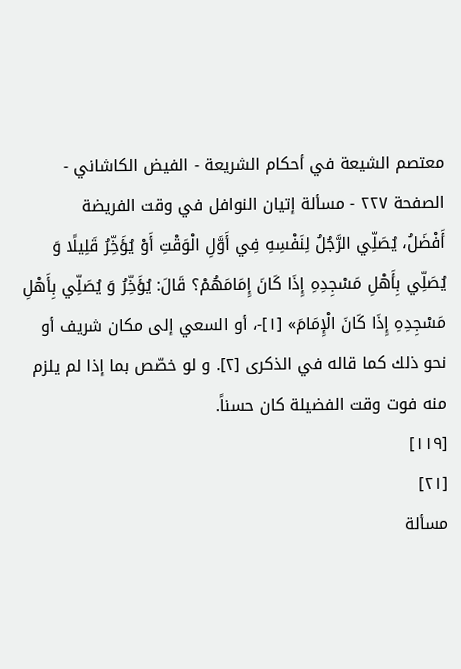معتصم الشيعة في أحكام الشريعة - الفيض الكاشاني - الصفحة ٢٢٧ - مسألة إتيان النوافل في وقت الفريضة
أَفْضَلُ، يُصَلِّي الرَّجُلُ لِنَفْسِهِ فِي أَوَّلِ الْوَقْتِ أَوْ يُؤَخِّرُ قَلِيلًا وَ يُصَلِّي بِأَهْلِ مَسْجِدِهِ إِذَا كَانَ إِمَامَهُمْ؟ قَالَ: يُؤَخِّرُ وَ يُصَلِّي بِأَهْلِ مَسْجِدِهِ إِذَا كَانَ الْإِمَامَ» [١]-، أو السعي إلى مكان شريف أو نحو ذلك كما قاله في الذكرى [٢]. و لو خصّص بما إذا لم يلزم منه فوت وقت الفضيلة كان حسناً.
[١١٩]
[٢١]
مسألة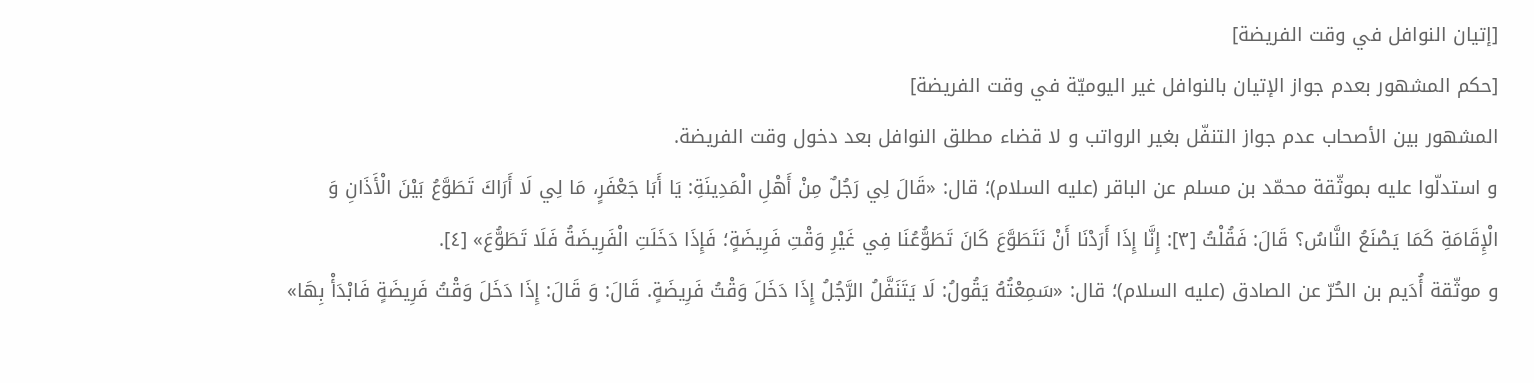[إتيان النوافل في وقت الفريضة]
[حكم المشهور بعدم جواز الإتيان بالنوافل غير اليوميّة في وقت الفريضة]
المشهور بين الأصحاب عدم جواز التنفّل بغير الرواتب و لا قضاء مطلق النوافل بعد دخول وقت الفريضة.
و استدلّوا عليه بموثّقة محمّد بن مسلم عن الباقر (عليه السلام)؛ قال: «قَالَ لِي رَجُلٌ مِنْ أَهْلِ الْمَدِينَةِ: يَا أَبَا جَعْفَرٍ، مَا لِي لَا أَرَاكَ تَطَوَّعُ بَيْنَ الْأَذَانِ وَ الْإِقَامَةِ كَمَا يَصْنَعُ النَّاسُ؟ قَالَ: فَقُلْتُ [٣]: إِنَّا إِذَا أَرَدْنَا أَنْ نَتَطَوَّعَ كَانَ تَطَوُّعُنَا فِي غَيْرِ وَقْتِ فَرِيضَةٍ؛ فَإِذَا دَخَلَتِ الْفَرِيضَةُ فَلَا تَطَوُّعَ» [٤].
و موثّقة أُدَيم بن الحُرّ عن الصادق (عليه السلام)؛ قال: «سَمِعْتُهُ يَقُولُ: لَا يَتَنَفَّلُ الرَّجُلُ إِذَا دَخَلَ وَقْتُ فَرِيضَةٍ. قَالَ: وَ قَالَ: إِذَا دَخَلَ وَقْتُ فَرِيضَةٍ فَابْدَأْ بِهَا»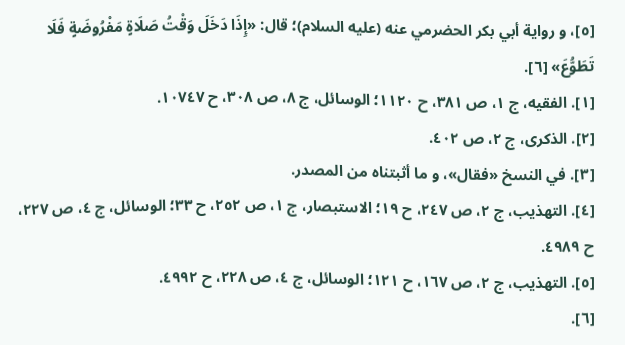[٥]، و رواية أبي بكر الحضرمي عنه (عليه السلام)؛ قال: «إِذَا دَخَلَ وَقْتُ صَلَاةٍ مَفْرُوضَةٍ فَلَا تَطَوُّعَ» [٦].
[١]. الفقيه، ج ١، ص ٣٨١، ح ١١٢٠؛ الوسائل، ج ٨، ص ٣٠٨، ح ١٠٧٤٧.
[٢]. الذكرى، ج ٢، ص ٤٠٢.
[٣]. في النسخ «فقال»، و ما أثبتناه من المصدر.
[٤]. التهذيب، ج ٢، ص ٢٤٧، ح ١٩؛ الاستبصار، ج ١، ص ٢٥٢، ح ٣٣؛ الوسائل، ج ٤، ص ٢٢٧، ح ٤٩٨٩.
[٥]. التهذيب، ج ٢، ص ١٦٧، ح ١٢١؛ الوسائل، ج ٤، ص ٢٢٨، ح ٤٩٩٢.
[٦].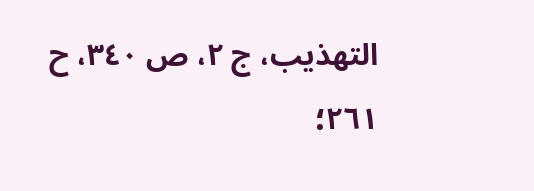التهذيب، ج ٢، ص ٣٤٠، ح ٢٦١؛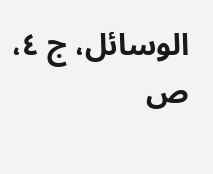الوسائل، ج ٤، ص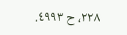٢٢٨، ح ٤٩٩٣.